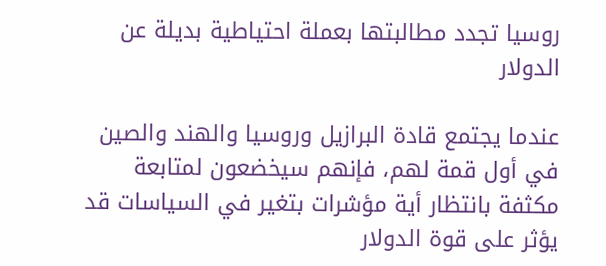روسيا تجدد مطالبتها بعملة احتياطية بديلة عن الدولار

عندما يجتمع قادة البرازيل وروسيا والهند والصين في أول قمة لهم، فإنهم سيخضعون لمتابعة مكثفة بانتظار أية مؤشرات بتغير في السياسات قد يؤثر على قوة الدولار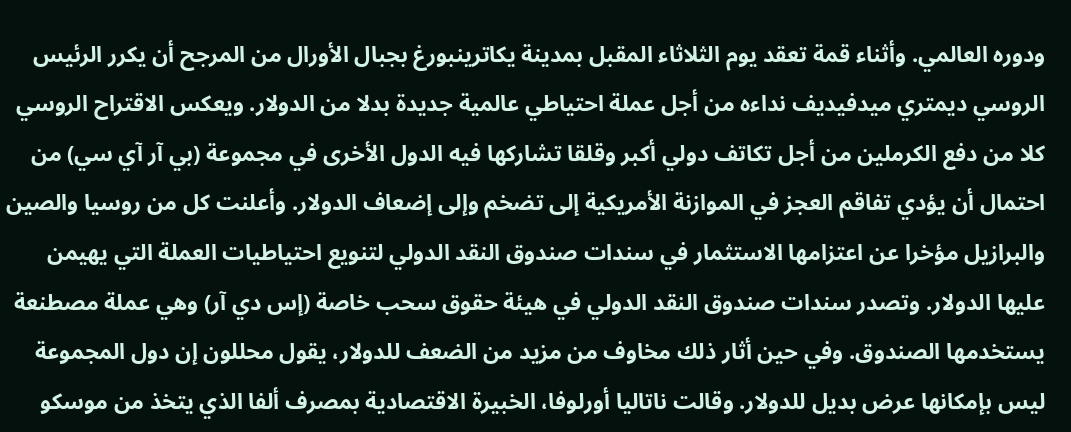ودوره العالمي. وأثناء قمة تعقد يوم الثلاثاء المقبل بمدينة يكاترينبورغ بجبال الأورال من المرجح أن يكرر الرئيس الروسي ديمتري ميدفيديف نداءه من أجل عملة احتياطي عالمية جديدة بدلا من الدولار. ويعكس الاقتراح الروسي كلا من دفع الكرملين من أجل تكاتف دولي أكبر وقلقا تشاركها فيه الدول الأخرى في مجموعة (بي آر آي سي) من احتمال أن يؤدي تفاقم العجز في الموازنة الأمريكية إلى تضخم وإلى إضعاف الدولار. وأعلنت كل من روسيا والصين والبرازيل مؤخرا عن اعتزامها الاستثمار في سندات صندوق النقد الدولي لتنويع احتياطيات العملة التي يهيمن عليها الدولار. وتصدر سندات صندوق النقد الدولي في هيئة حقوق سحب خاصة (إس دي آر) وهي عملة مصطنعة يستخدمها الصندوق. وفي حين أثار ذلك مخاوف من مزيد من الضعف للدولار، يقول محللون إن دول المجموعة ليس بإمكانها عرض بديل للدولار. وقالت ناتاليا أورلوفا، الخبيرة الاقتصادية بمصرف ألفا الذي يتخذ من موسكو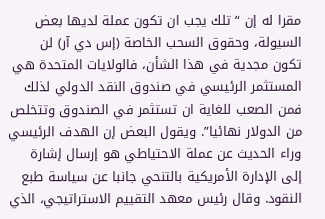مقرا له إن “تلك يجب ان تكون عملة لديها بعض السيولة، وحقوق السحب الخاصة (إس دي آر) لن تكون مجدية في هذا الشأن، فالولايات المتحدة هي المستثمر الرئيسي في صندوق النقد الدولي لذلك فمن الصعب للغاية ان تستثمر في الصندوق وتتخلص من الدولار نهائيا”. ويقول البعض إن الهدف الرئيسي وراء الحديث عن عملة الاحتياطي هو إرسال إشارة إلى الإدارة الأمريكية بالتنحي جانبا عن سياسة طبع النقود. وقال رئيس معهد التقييم الاستراتيجي، الذي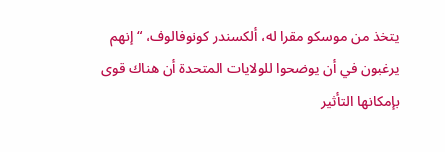يتخذ من موسكو مقرا له، ألكسندر كونوفالوف، “إنهم يرغبون في أن يوضحوا للولايات المتحدة أن هناك قوى بإمكانها التأثير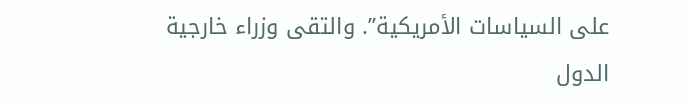على السياسات الأمريكية”. والتقى وزراء خارجية الدول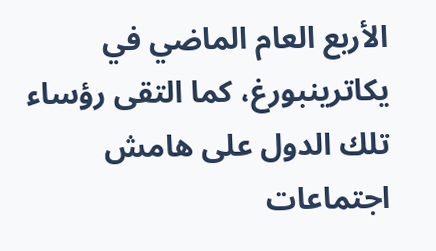الأربع العام الماضي في يكاترينبورغ، كما التقى رؤساء تلك الدول على هامش اجتماعات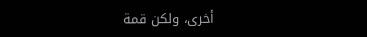أخرى، ولكن قمة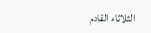الثلاثاء القادم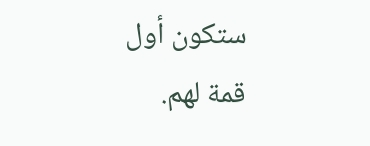ستكون أول قمة لهم.